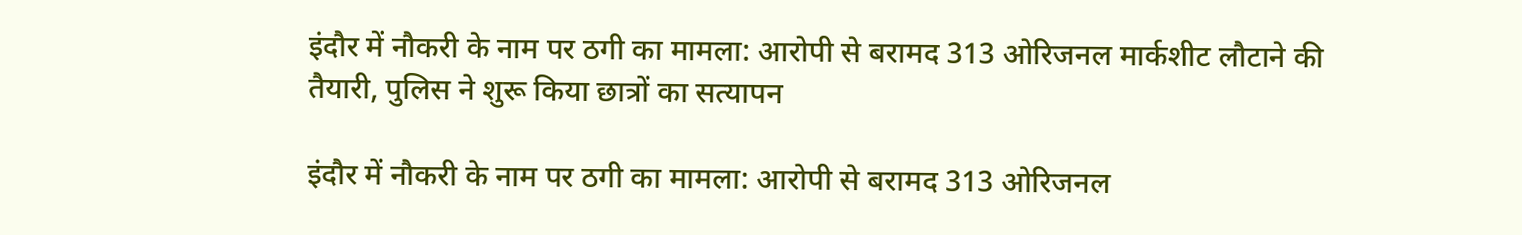इंदौर में नौकरी के नाम पर ठगी का मामला: आरोपी से बरामद 313 ओरिजनल मार्कशीट लौटाने की तैयारी, पुलिस ने शुरू किया छात्रों का सत्यापन

इंदौर में नौकरी के नाम पर ठगी का मामला: आरोपी से बरामद 313 ओरिजनल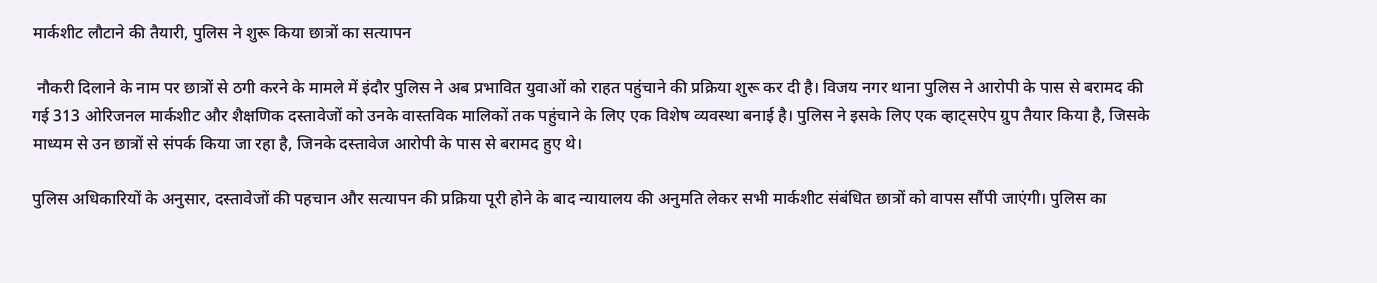मार्कशीट लौटाने की तैयारी, पुलिस ने शुरू किया छात्रों का सत्यापन

 नौकरी दिलाने के नाम पर छात्रों से ठगी करने के मामले में इंदौर पुलिस ने अब प्रभावित युवाओं को राहत पहुंचाने की प्रक्रिया शुरू कर दी है। विजय नगर थाना पुलिस ने आरोपी के पास से बरामद की गई 313 ओरिजनल मार्कशीट और शैक्षणिक दस्तावेजों को उनके वास्तविक मालिकों तक पहुंचाने के लिए एक विशेष व्यवस्था बनाई है। पुलिस ने इसके लिए एक व्हाट्सऐप ग्रुप तैयार किया है, जिसके माध्यम से उन छात्रों से संपर्क किया जा रहा है, जिनके दस्तावेज आरोपी के पास से बरामद हुए थे।

पुलिस अधिकारियों के अनुसार, दस्तावेजों की पहचान और सत्यापन की प्रक्रिया पूरी होने के बाद न्यायालय की अनुमति लेकर सभी मार्कशीट संबंधित छात्रों को वापस सौंपी जाएंगी। पुलिस का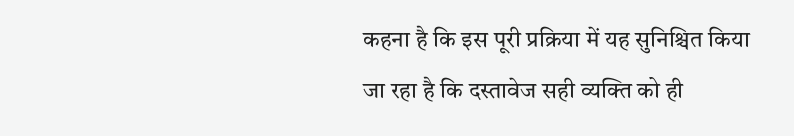कहना है कि इस पूरी प्रक्रिया में यह सुनिश्चित किया जा रहा है कि दस्तावेज सही व्यक्ति को ही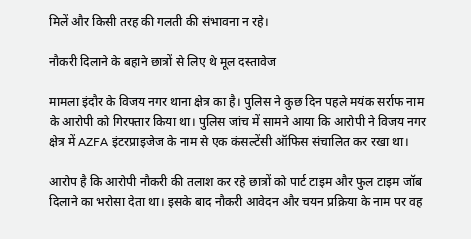मिलें और किसी तरह की गलती की संभावना न रहे।

नौकरी दिलाने के बहाने छात्रों से लिए थे मूल दस्तावेज

मामला इंदौर के विजय नगर थाना क्षेत्र का है। पुलिस ने कुछ दिन पहले मयंक सर्राफ नाम के आरोपी को गिरफ्तार किया था। पुलिस जांच में सामने आया कि आरोपी ने विजय नगर क्षेत्र में AZFA इंटरप्राइजेज के नाम से एक कंसल्टेंसी ऑफिस संचालित कर रखा था।

आरोप है कि आरोपी नौकरी की तलाश कर रहे छात्रों को पार्ट टाइम और फुल टाइम जॉब दिलाने का भरोसा देता था। इसके बाद नौकरी आवेदन और चयन प्रक्रिया के नाम पर वह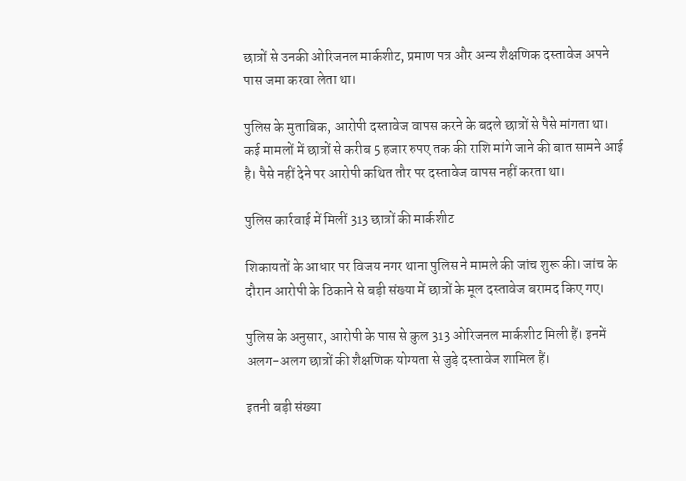छात्रों से उनकी ओरिजनल मार्कशीट, प्रमाण पत्र और अन्य शैक्षणिक दस्तावेज अपने पास जमा करवा लेता था।

पुलिस के मुताबिक, आरोपी दस्तावेज वापस करने के बदले छात्रों से पैसे मांगता था। कई मामलों में छात्रों से करीब 5 हजार रुपए तक की राशि मांगे जाने की बात सामने आई है। पैसे नहीं देने पर आरोपी कथित तौर पर दस्तावेज वापस नहीं करता था।

पुलिस कार्रवाई में मिलीं 313 छात्रों की मार्कशीट

शिकायतों के आधार पर विजय नगर थाना पुलिस ने मामले की जांच शुरू की। जांच के दौरान आरोपी के ठिकाने से बड़ी संख्या में छात्रों के मूल दस्तावेज बरामद किए गए।

पुलिस के अनुसार, आरोपी के पास से कुल 313 ओरिजनल मार्कशीट मिली हैं। इनमें अलग-अलग छात्रों की शैक्षणिक योग्यता से जुड़े दस्तावेज शामिल हैं।

इतनी बड़ी संख्या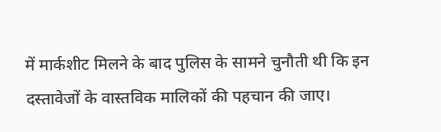में मार्कशीट मिलने के बाद पुलिस के सामने चुनौती थी कि इन दस्तावेजों के वास्तविक मालिकों की पहचान की जाए।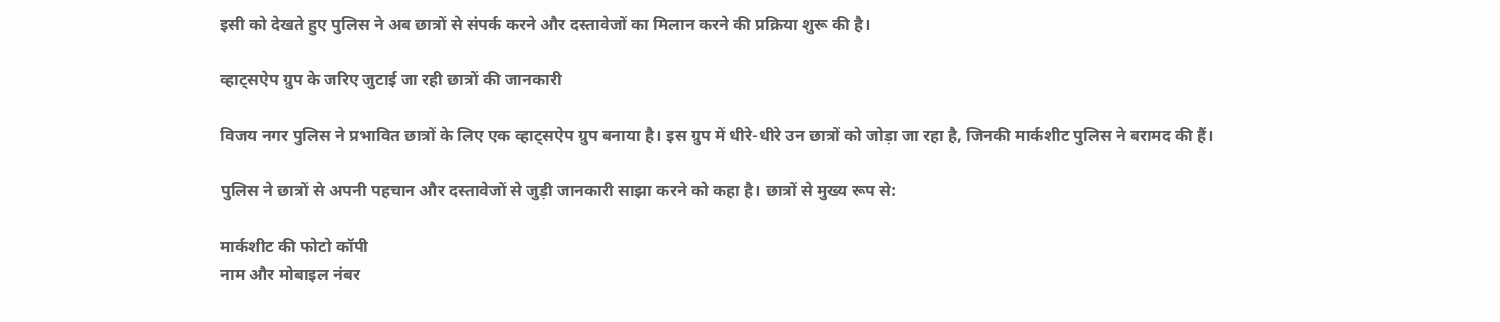इसी को देखते हुए पुलिस ने अब छात्रों से संपर्क करने और दस्तावेजों का मिलान करने की प्रक्रिया शुरू की है।

व्हाट्सऐप ग्रुप के जरिए जुटाई जा रही छात्रों की जानकारी

विजय नगर पुलिस ने प्रभावित छात्रों के लिए एक व्हाट्सऐप ग्रुप बनाया है। इस ग्रुप में धीरे-धीरे उन छात्रों को जोड़ा जा रहा है, जिनकी मार्कशीट पुलिस ने बरामद की हैं।

पुलिस ने छात्रों से अपनी पहचान और दस्तावेजों से जुड़ी जानकारी साझा करने को कहा है। छात्रों से मुख्य रूप से:

मार्कशीट की फोटो कॉपी
नाम और मोबाइल नंबर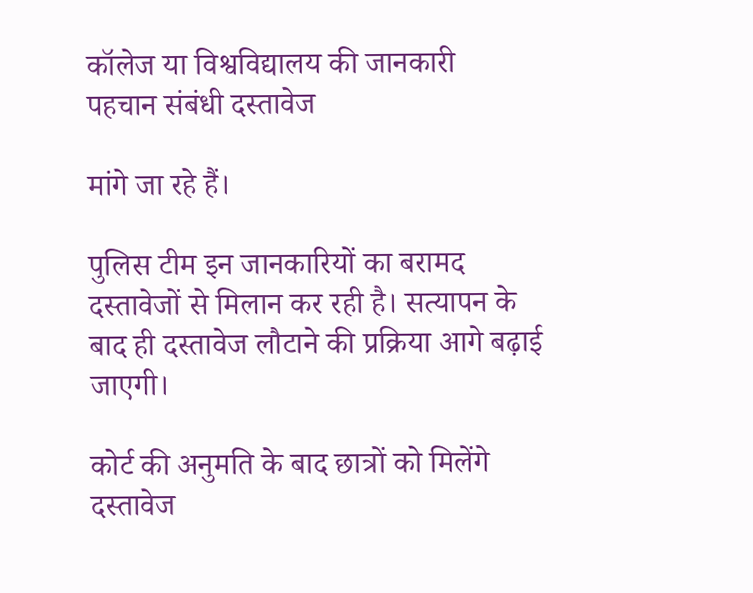कॉलेज या विश्वविद्यालय की जानकारी
पहचान संबंधी दस्तावेज

मांगे जा रहे हैं।

पुलिस टीम इन जानकारियों का बरामद दस्तावेजों से मिलान कर रही है। सत्यापन के बाद ही दस्तावेज लौटाने की प्रक्रिया आगे बढ़ाई जाएगी।

कोर्ट की अनुमति के बाद छात्रों को मिलेंगे दस्तावेज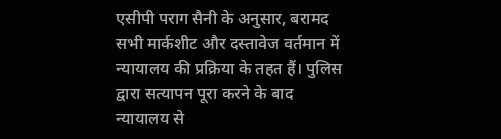एसीपी पराग सैनी के अनुसार, बरामद सभी मार्कशीट और दस्तावेज वर्तमान में न्यायालय की प्रक्रिया के तहत हैं। पुलिस द्वारा सत्यापन पूरा करने के बाद न्यायालय से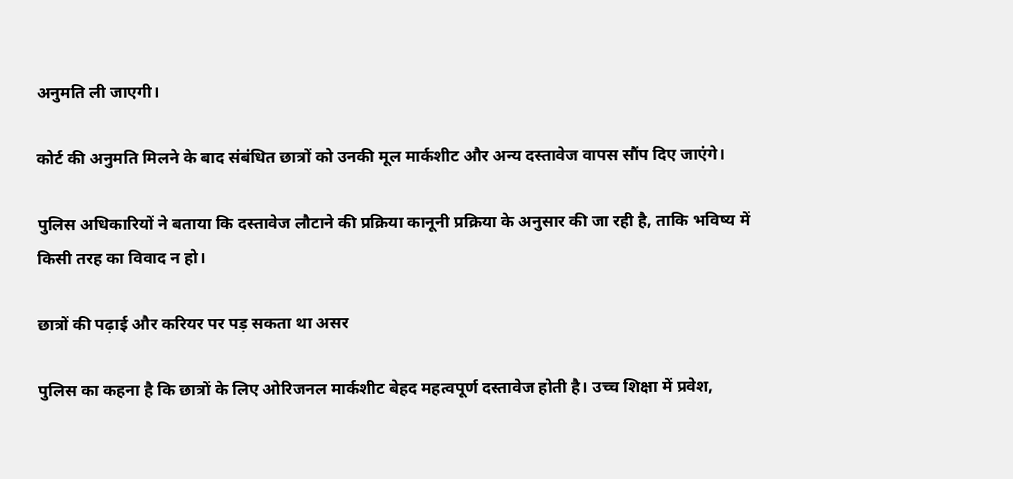अनुमति ली जाएगी।

कोर्ट की अनुमति मिलने के बाद संबंधित छात्रों को उनकी मूल मार्कशीट और अन्य दस्तावेज वापस सौंप दिए जाएंगे।

पुलिस अधिकारियों ने बताया कि दस्तावेज लौटाने की प्रक्रिया कानूनी प्रक्रिया के अनुसार की जा रही है, ताकि भविष्य में किसी तरह का विवाद न हो।

छात्रों की पढ़ाई और करियर पर पड़ सकता था असर

पुलिस का कहना है कि छात्रों के लिए ओरिजनल मार्कशीट बेहद महत्वपूर्ण दस्तावेज होती है। उच्च शिक्षा में प्रवेश,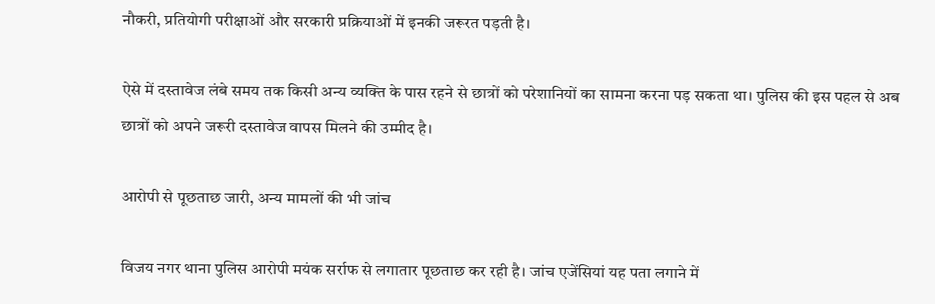नौकरी, प्रतियोगी परीक्षाओं और सरकारी प्रक्रियाओं में इनकी जरूरत पड़ती है।

ऐसे में दस्तावेज लंबे समय तक किसी अन्य व्यक्ति के पास रहने से छात्रों को परेशानियों का सामना करना पड़ सकता था। पुलिस की इस पहल से अब छात्रों को अपने जरूरी दस्तावेज वापस मिलने की उम्मीद है।

आरोपी से पूछताछ जारी, अन्य मामलों की भी जांच

विजय नगर थाना पुलिस आरोपी मयंक सर्राफ से लगातार पूछताछ कर रही है। जांच एजेंसियां यह पता लगाने में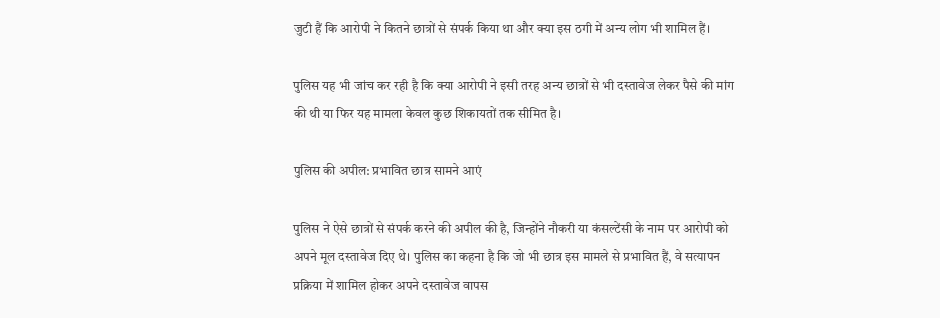जुटी हैं कि आरोपी ने कितने छात्रों से संपर्क किया था और क्या इस ठगी में अन्य लोग भी शामिल हैं।

पुलिस यह भी जांच कर रही है कि क्या आरोपी ने इसी तरह अन्य छात्रों से भी दस्तावेज लेकर पैसे की मांग की थी या फिर यह मामला केवल कुछ शिकायतों तक सीमित है।

पुलिस की अपील: प्रभावित छात्र सामने आएं

पुलिस ने ऐसे छात्रों से संपर्क करने की अपील की है, जिन्होंने नौकरी या कंसल्टेंसी के नाम पर आरोपी को अपने मूल दस्तावेज दिए थे। पुलिस का कहना है कि जो भी छात्र इस मामले से प्रभावित हैं, वे सत्यापन प्रक्रिया में शामिल होकर अपने दस्तावेज वापस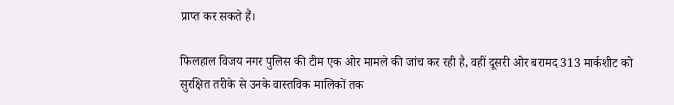प्राप्त कर सकते हैं।

फिलहाल विजय नगर पुलिस की टीम एक ओर मामले की जांच कर रही है, वहीं दूसरी ओर बरामद 313 मार्कशीट को सुरक्षित तरीके से उनके वास्तविक मालिकों तक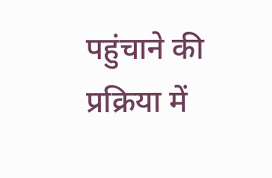पहुंचाने की प्रक्रिया में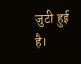जुटी हुई है।